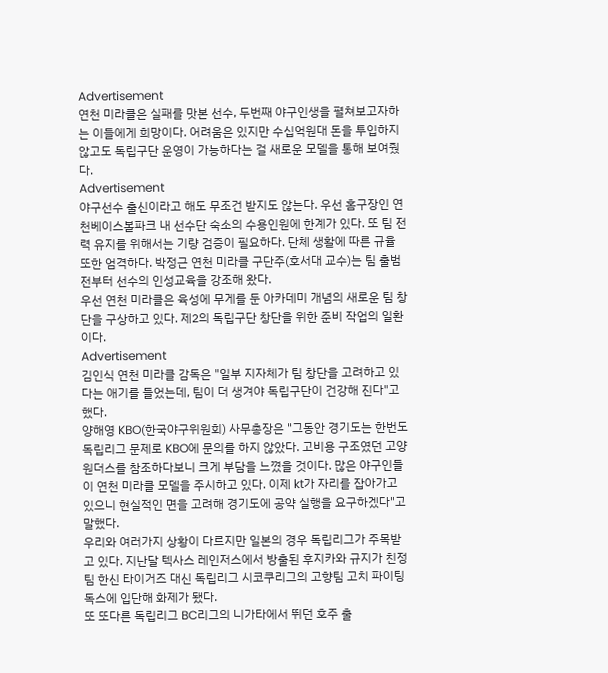Advertisement
연천 미라클은 실패를 맛본 선수, 두번째 야구인생을 펼쳐보고자하는 이들에게 희망이다. 어려움은 있지만 수십억원대 돈을 투입하지 않고도 독립구단 운영이 가능하다는 걸 새로운 모델을 통해 보여줬다.
Advertisement
야구선수 출신이라고 해도 무조건 받지도 않는다. 우선 홈구장인 연천베이스볼파크 내 선수단 숙소의 수용인원에 한계가 있다. 또 팀 전력 유지를 위해서는 기량 검증이 필요하다. 단체 생활에 따른 규율 또한 엄격하다. 박정근 연천 미라클 구단주(호서대 교수)는 팀 출범 전부터 선수의 인성교육을 강조해 왔다.
우선 연천 미라클은 육성에 무게를 둔 아카데미 개념의 새로운 팀 창단을 구상하고 있다. 제2의 독립구단 창단을 위한 준비 작업의 일환이다.
Advertisement
김인식 연천 미라클 감독은 "일부 지자체가 팀 창단을 고려하고 있다는 애기를 들었는데, 팀이 더 생겨야 독립구단이 건강해 진다"고 했다.
양해영 KBO(한국야구위원회) 사무총장은 "그동안 경기도는 한번도 독립리그 문제로 KBO에 문의를 하지 않았다. 고비용 구조였던 고양 원더스를 참조하다보니 크게 부담을 느꼈을 것이다. 많은 야구인들이 연천 미라클 모델을 주시하고 있다. 이제 kt가 자리를 잡아가고 있으니 현실적인 면을 고려해 경기도에 공약 실행을 요구하겠다"고 말했다.
우리와 여러가지 상황이 다르지만 일본의 경우 독립리그가 주목받고 있다. 지난달 텍사스 레인저스에서 방출된 후지카와 규지가 친정팀 한신 타이거즈 대신 독립리그 시코쿠리그의 고향팀 고치 파이팅독스에 입단해 화제가 됐다.
또 또다른 독립리그 BC리그의 니가타에서 뛰던 호주 출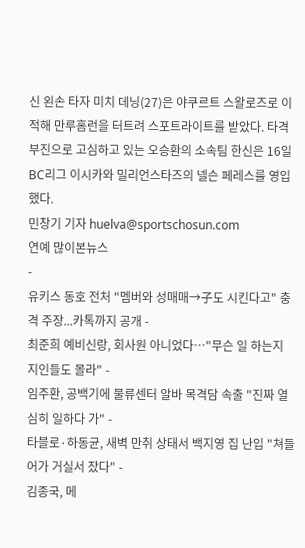신 왼손 타자 미치 데닝(27)은 야쿠르트 스왈로즈로 이적해 만루홈런을 터트려 스포트라이트를 받았다. 타격부진으로 고심하고 있는 오승환의 소속팀 한신은 16일 BC리그 이시카와 밀리언스타즈의 넬슨 페레스를 영입했다.
민창기 기자 huelva@sportschosun.com
연예 많이본뉴스
-
유키스 동호 전처 "멤버와 성매매→子도 시킨다고" 충격 주장...카톡까지 공개 -
최준희 예비신랑, 회사원 아니었다…"무슨 일 하는지 지인들도 몰라" -
임주환, 공백기에 물류센터 알바 목격담 속출 "진짜 열심히 일하다 가" -
타블로·하동균, 새벽 만취 상태서 백지영 집 난입 "쳐들어가 거실서 잤다" -
김종국, 메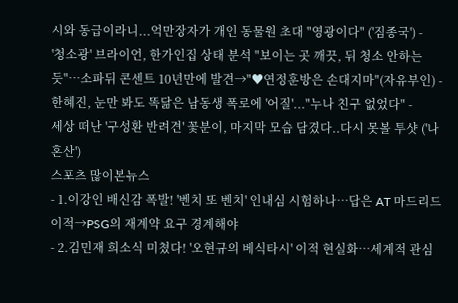시와 동급이라니...억만장자가 개인 동물원 초대 "영광이다" ('짐종국') -
'청소광' 브라이언, 한가인집 상태 분석 "보이는 곳 깨끗, 뒤 청소 안하는듯"…소파뒤 콘센트 10년만에 발견→"♥연정훈방은 손대지마"(자유부인) -
한혜진, 눈만 봐도 똑닮은 남동생 폭로에 '어질'..."누나 친구 없었다" -
세상 떠난 '구성환 반려견' 꽃분이, 마지막 모습 담겼다..다시 못볼 투샷 ('나혼산')
스포츠 많이본뉴스
- 1.이강인 배신감 폭발! '벤치 또 벤치' 인내심 시험하나…답은 AT 마드리드 이적→PSG의 재계약 요구 경계해야
- 2.김민재 희소식 미쳤다! '오현규의 베식타시' 이적 현실화…세계적 관심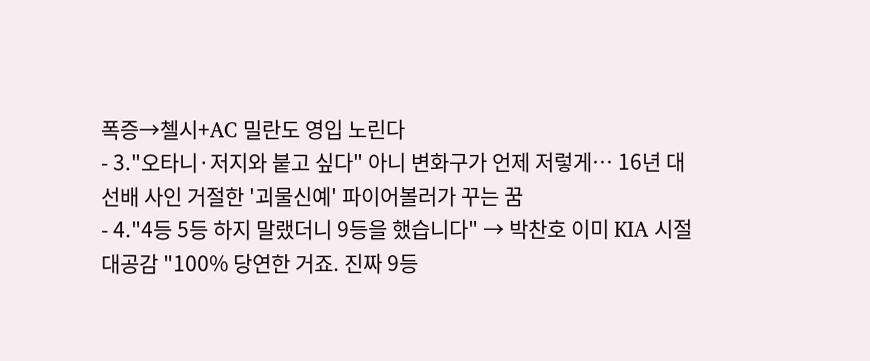폭증→첼시+AC 밀란도 영입 노린다
- 3."오타니·저지와 붙고 싶다" 아니 변화구가 언제 저렇게… 16년 대선배 사인 거절한 '괴물신예' 파이어볼러가 꾸는 꿈
- 4."4등 5등 하지 말랬더니 9등을 했습니다" → 박찬호 이미 KIA 시절 대공감 "100% 당연한 거죠. 진짜 9등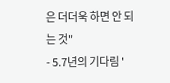은 더더욱 하면 안 되는 것"
- 5.7년의 기다림 '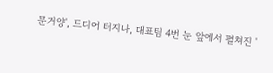문거양', 드디어 터지나, 대표팀 4번 눈 앞에서 펼쳐진 '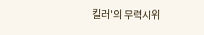킬러'의 무력시위